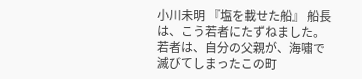小川未明 『塩を載せた船』 船長は、こう若者にたずねました。 若者は、自分の父親が、海嘯で滅びてしまったこの町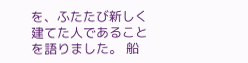を、ふたたび新しく建てた人であることを語りました。 船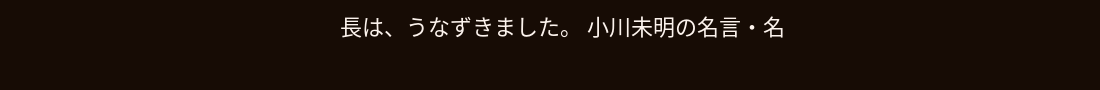長は、うなずきました。 小川未明の名言・名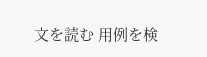文を読む 用例を検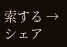索する → シェア